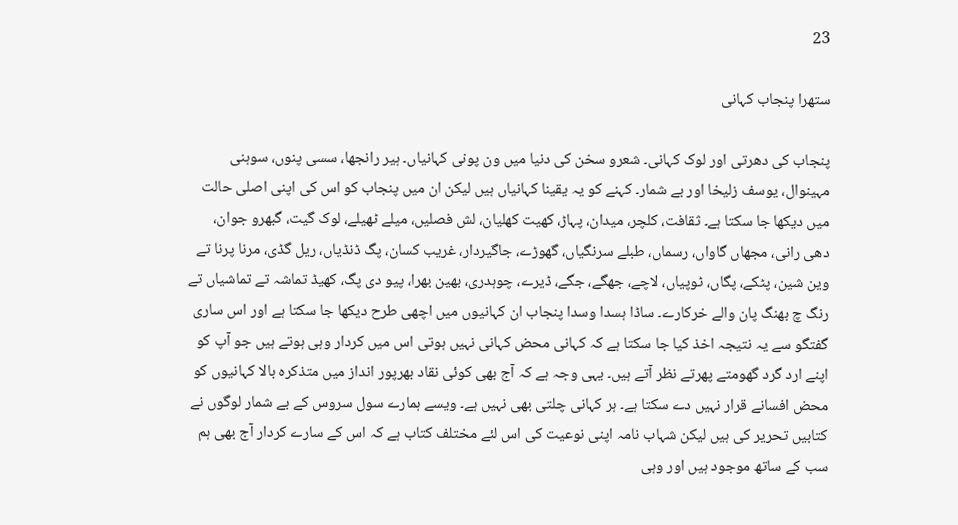23

ستھرا پنجاب کہانی

پنجاب کی دھرتی اور لوک کہانی۔ شعرو سخن کی دنیا میں ون پونی کہانیاں۔ ہیر رانجھا، سسی پنوں، سوہنی مہینوال، یوسف زلیخا اور بے شمار۔ کہنے کو یہ یقینا کہانیاں ہیں لیکن ان میں پنجاب کو اس کی اپنی اصلی حالت میں دیکھا جا سکتا ہے۔ ثقافت، کلچر، میدان، پہاڑ، کھیت کھلیان، لش فصلیں، میلے ٹھیلے، لوک گیت، گبھرو جوان، دھی رانی، مجھاں گاواں، رسماں، طبلے سرنگیاں، گھوڑے، جاگیردار، غریب کسان، پگ ڈنڈیاں، ریل گڈی، مرنا پرنا تے وین شین، پٹکے، پگاں، ٹوپیاں، لاچے، جھگے، جگے، ڈیرے، چوہدری، بھین بھرا، پیو دی پگ، کھیڈ تماشہ تے تماشیاں تے رنگ چ بھنگ پان والے خرکارے۔ ساڈا ہسدا وسدا پنجاب ان کہانیوں میں اچھی طرح دیکھا جا سکتا ہے اور اس ساری گفتگو سے یہ نتیجہ اخذ کیا جا سکتا ہے کہ کہانی محض کہانی نہیں ہوتی اس میں کردار وہی ہوتے ہیں جو آپ کو اپنے ارد گرد گھومتے پھرتے نظر آتے ہیں۔ یہی وجہ ہے کہ آج بھی کوئی نقاد بھرپور انداز میں متذکرہ بالا کہانیوں کو محض افسانے قرار نہیں دے سکتا ہے۔ ہر کہانی چلتی بھی نہیں ہے۔ ویسے ہمارے سول سروس کے بے شمار لوگوں نے کتابیں تحریر کی ہیں لیکن شہاب نامہ اپنی نوعیت کی اس لئے مختلف کتاب ہے کہ اس کے سارے کردار آج بھی ہم سب کے ساتھ موجود ہیں اور وہی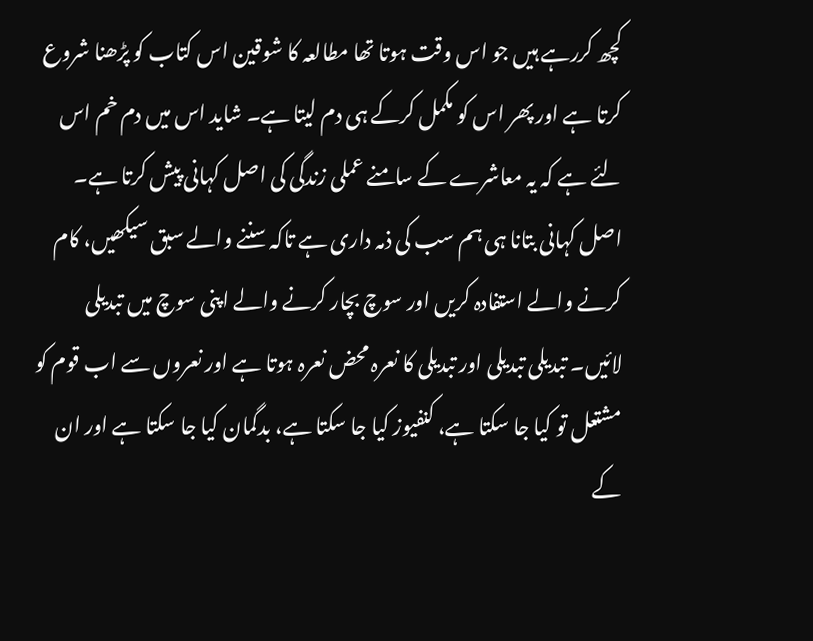کچھ کررہے ہیں جو اس وقت ہوتا تھا مطالعہ کا شوقین اس کتاب کو پڑھنا شروع کرتا ہے اور پھر اس کو مکمل کرکے ہی دم لیتا ہے۔ شاید اس میں دم خم اس لئے ہے کہ یہ معاشرے کے سامنے عملی زندگی کی اصل کہانی پیش کرتا ہے۔ اصل کہانی بتانا ہی ہم سب کی ذمہ داری ہے تاکہ سننے والے سبق سیکھیں، کام کرنے والے استفادہ کریں اور سوچ بچار کرنے والے اپنی سوچ میں تبدیلی لائیں۔ تبدیلی تبدیلی اور تبدیلی کا نعرہ محض نعرہ ہوتا ہے اور نعروں سے اب قوم کو مشتعل تو کیا جا سکتا ہے، کنفیوز کیا جا سکتا ہے، بدگمان کیا جا سکتا ہے اور ان کے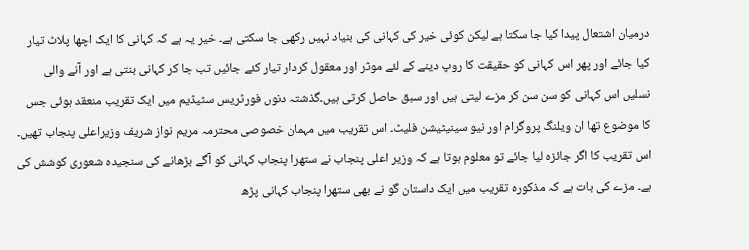درمیان اشتعال پیدا کیا جا سکتا ہے لیکن کوئی خیر کی کہانی کی بنیاد نہیں رکھی جا سکتی ہے۔ خیر یہ ہے کہ کہانی کا ایک اچھا پلاٹ تیار کیا جائے اور پھر اس کہانی کو حقیقت کا روپ دینے کے لئے موثر اور معقول کردار تیار کئے جائیں تب جا کر کہانی بنتی ہے اور آنے والی نسلیں اس کہانی کو سن سن کر مزے لیتی ہیں اور سبق حاصل کرتی ہیں۔گذشتہ دنوں فورٹریس سٹیڈیم میں ایک تقریب منعقد ہوئی جس کا موضوع تھا ان ویلنگ پروگرام اور نیو سینیٹیشن فلیٹ۔ اس تقریب میں مہمان خصوصی محترمہ مریم نواز شریف وزیراعلی پنجاب تھیں۔ اس تقریب کا اگر جائزہ لیا جائے تو معلوم ہوتا ہے کہ وزیر اعلی پنجاب نے ستھرا پنجاب کہانی کو آگے بڑھانے کی سنجیدہ شعوری کوشش کی ہے۔ مزے کی بات ہے کہ مذکورہ تقریب میں ایک داستان گو نے بھی ستھرا پنجاب کہانی پڑھ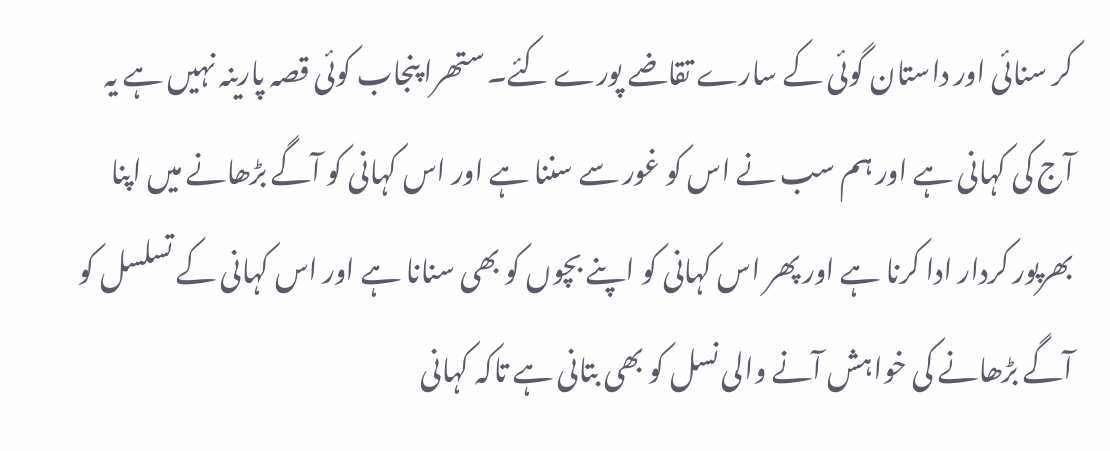کر سنائی اور داستان گوئی کے سارے تقاضے پورے کئے۔ ستھرا پنجاب کوئی قصہ پارینہ نہیں ہے یہ آج کی کہانی ہے اور ہم سب نے اس کو غور سے سننا ہے اور اس کہانی کو آگے بڑھانے میں اپنا بھرپور کردار ادا کرنا ہے اور پھر اس کہانی کو اپنے بچوں کو بھی سنانا ہے اور اس کہانی کے تسلسل کو آگے بڑھانے کی خواہش آنے والی نسل کو بھی بتانی ہے تاکہ کہانی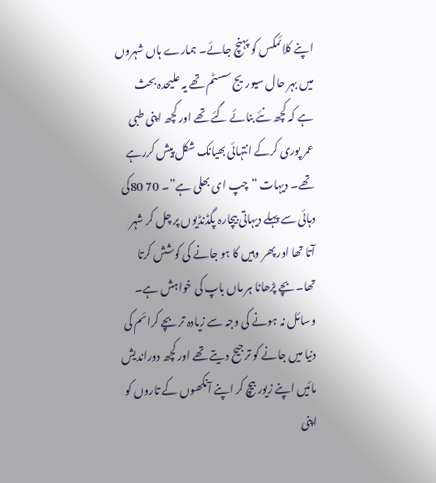اپنے کلائمکس کو پہنچ جائے۔ ہمارے ہاں شہروں میں بہر حال سیوریج سسٹم تھے یہ علیحدہ بحث ہے کہ کچھ نئے بنائے گئے تھے اور کچھ اپنی طبی عمر پوری کرکے انتہائی بھیانک شکل پیش کررہے تھے۔ دیہات “چپ ای بھلی ہے”۔ 70 80کی دہائی سے پہلے دیہاتی بیچارہ پگڈنڈیوں پر چل کر شہر آتا تھا اور پھر وہیں کا ہو جانے کی کوشش کرتا تھا۔ بچے پڑھانا ہر ماں باپ کی خواہش ہے۔ وسائل نہ ہونے کی وجہ سے زیادہ تر بچے کرائم کی دنیا میں جانے کو ترجیح دیتے تھے اور کچھ دوراندیش مائیں اپنے زیور بیچ کر اپنے آنکھوں کے تاروں کو اپنی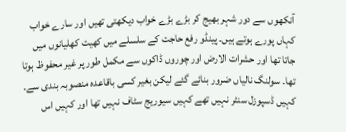آنکھوں سے دور شہر بھیج کر بڑے بڑے خواب دیکھتی تھیں اور سارے خواب کہاں پورے ہوتے ہیں۔ پینڈو رفع حاجت کے سلسلے میں کھیت کھلیانوں میں جاتا تھا اور حشرات الارض اور چوروں ڈاکوں سے مکمل طور پر غیر محفوظ ہوتا تھا۔ سولنگ نالیاں ضرور بنائے گئے لیکن بغیر کسی باقاعدہ منصوبہ بندی سے۔ کہیں ڈسپوزل سنٹر نہیں تھے کہیں سیوریج سٹاف نہیں تھا اور کہیں اس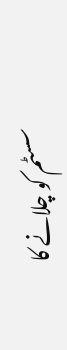سسٹم کو چلانے کا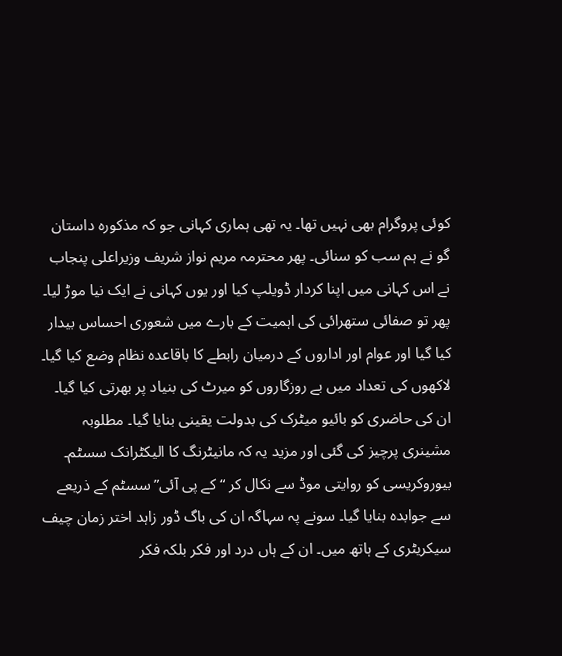کوئی پروگرام بھی نہیں تھا۔ یہ تھی ہماری کہانی جو کہ مذکورہ داستان گو نے ہم سب کو سنائی۔ پھر محترمہ مریم نواز شریف وزیراعلی پنجاب نے اس کہانی میں اپنا کردار ڈویلپ کیا اور یوں کہانی نے ایک نیا موڑ لیا۔ پھر تو صفائی ستھرائی کی اہمیت کے بارے میں شعوری احساس بیدار کیا گیا اور عوام اور اداروں کے درمیان رابطے کا باقاعدہ نظام وضع کیا گیا۔ لاکھوں کی تعداد میں بے روزگاروں کو میرٹ کی بنیاد پر بھرتی کیا گیا۔ ان کی حاضری کو بائیو میٹرک کی بدولت یقینی بنایا گیا۔ مطلوبہ مشینری پرچیز کی گئی اور مزید یہ کہ مانیٹرنگ کا الیکٹرانک سسٹم۔ بیوروکریسی کو روایتی موڈ سے نکال کر “کے پی آئی” سسٹم کے ذریعے سے جوابدہ بنایا گیا۔ سونے پہ سہاگہ ان کی باگ ڈور زاہد اختر زمان چیف سیکریٹری کے ہاتھ میں۔ ان کے ہاں درد اور فکر بلکہ فکر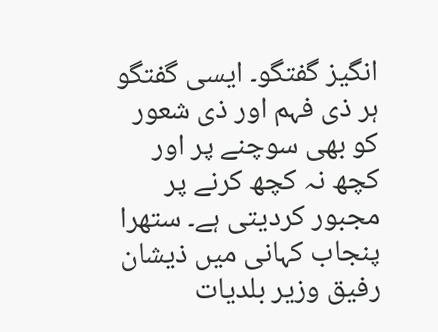انگیز گفتگو۔ ایسی گفتگو ہر ذی فہم اور ذی شعور کو بھی سوچنے پر اور کچھ نہ کچھ کرنے پر مجبور کردیتی ہے۔ ستھرا پنجاب کہانی میں ذیشان رفیق وزیر بلدیات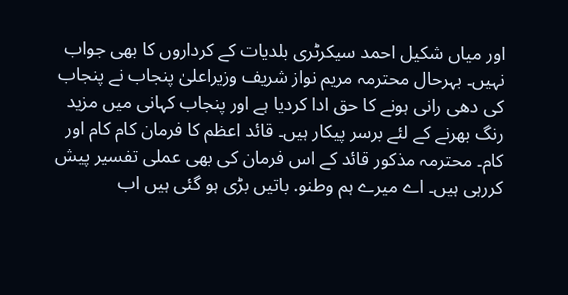اور میاں شکیل احمد سیکرٹری بلدیات کے کرداروں کا بھی جواب نہیں۔ بہرحال محترمہ مریم نواز شریف وزیراعلیٰ پنجاب نے پنجاب کی دھی رانی ہونے کا حق ادا کردیا ہے اور پنجاب کہانی میں مزید رنگ بھرنے کے لئے برسر پیکار ہیں۔ قائد اعظم کا فرمان کام کام اور کام۔ محترمہ مذکور قائد کے اس فرمان کی بھی عملی تفسیر پیش کررہی ہیں۔ اے میرے ہم وطنو. باتیں بڑی ہو گئی ہیں اب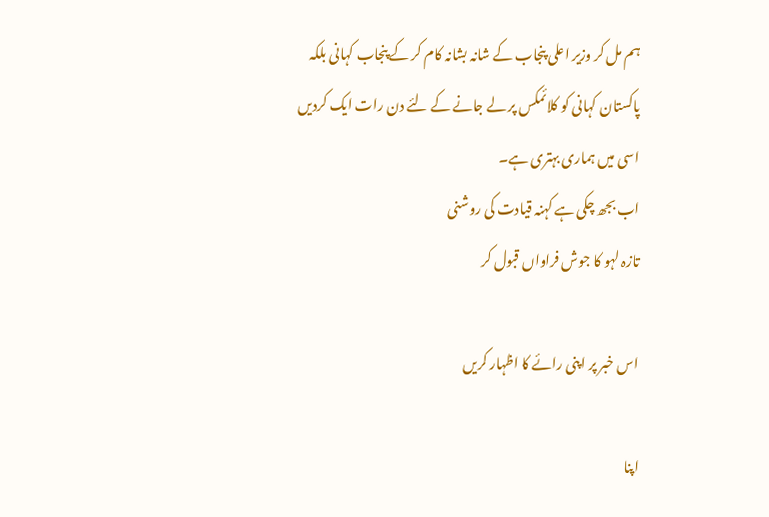ہم مل کر وزیر اعلی پنجاب کے شانہ بشانہ کام کر کے پنجاب کہانی بلکہ پاکستان کہانی کو کلائمکس پر لے جانے کے لئے دن رات ایک کردیں اسی میں ہماری بہتری ہے۔
اب بجھ چکی ہے کہنہ قیادت کی روشنی
تازہ لہو کا جوش فراواں قبول کر

اس خبر پر اپنی رائے کا اظہار کریں

اپنا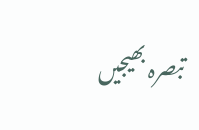تبصرہ بھیجیں